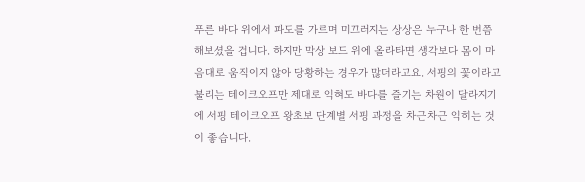푸른 바다 위에서 파도를 가르며 미끄러지는 상상은 누구나 한 번쯤 해보셨을 겁니다. 하지만 막상 보드 위에 올라타면 생각보다 몸이 마음대로 움직이지 않아 당황하는 경우가 많더라고요. 서핑의 꽃이라고 불리는 테이크오프만 제대로 익혀도 바다를 즐기는 차원이 달라지기에 서핑 테이크오프 왕초보 단계별 서핑 과정을 차근차근 익히는 것이 좋습니다.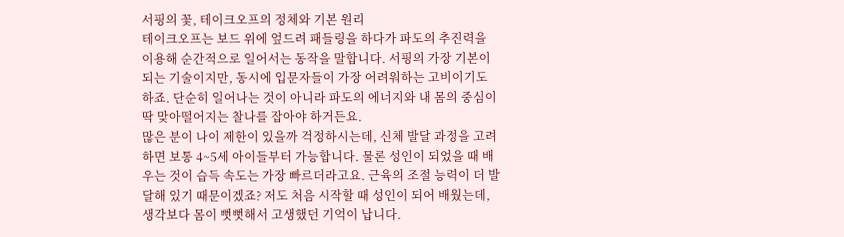서핑의 꽃, 테이크오프의 정체와 기본 원리
테이크오프는 보드 위에 엎드려 패들링을 하다가 파도의 추진력을 이용해 순간적으로 일어서는 동작을 말합니다. 서핑의 가장 기본이 되는 기술이지만, 동시에 입문자들이 가장 어려워하는 고비이기도 하죠. 단순히 일어나는 것이 아니라 파도의 에너지와 내 몸의 중심이 딱 맞아떨어지는 찰나를 잡아야 하거든요.
많은 분이 나이 제한이 있을까 걱정하시는데, 신체 발달 과정을 고려하면 보통 4~5세 아이들부터 가능합니다. 물론 성인이 되었을 때 배우는 것이 습득 속도는 가장 빠르더라고요. 근육의 조절 능력이 더 발달해 있기 때문이겠죠? 저도 처음 시작할 때 성인이 되어 배웠는데, 생각보다 몸이 뻣뻣해서 고생했던 기억이 납니다.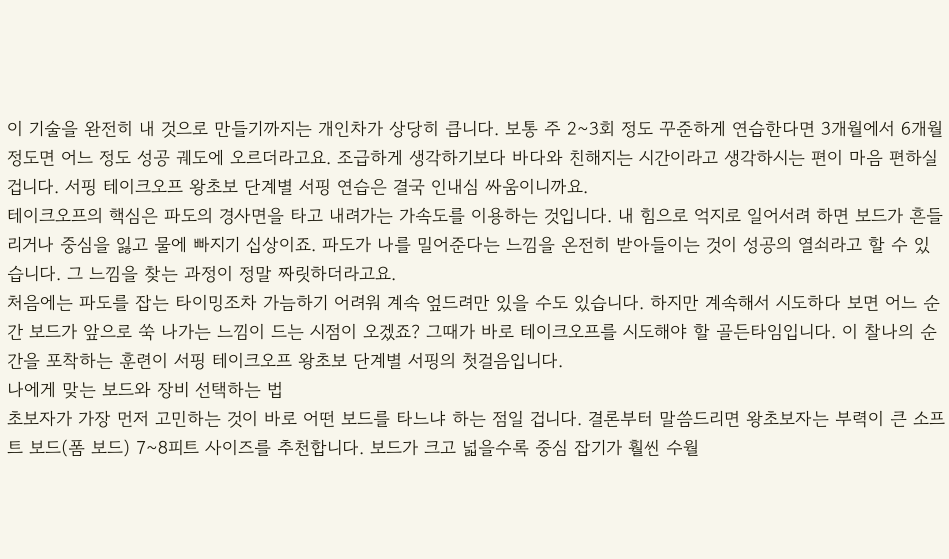이 기술을 완전히 내 것으로 만들기까지는 개인차가 상당히 큽니다. 보통 주 2~3회 정도 꾸준하게 연습한다면 3개월에서 6개월 정도면 어느 정도 성공 궤도에 오르더라고요. 조급하게 생각하기보다 바다와 친해지는 시간이라고 생각하시는 편이 마음 편하실 겁니다. 서핑 테이크오프 왕초보 단계별 서핑 연습은 결국 인내심 싸움이니까요.
테이크오프의 핵심은 파도의 경사면을 타고 내려가는 가속도를 이용하는 것입니다. 내 힘으로 억지로 일어서려 하면 보드가 흔들리거나 중심을 잃고 물에 빠지기 십상이죠. 파도가 나를 밀어준다는 느낌을 온전히 받아들이는 것이 성공의 열쇠라고 할 수 있습니다. 그 느낌을 찾는 과정이 정말 짜릿하더라고요.
처음에는 파도를 잡는 타이밍조차 가늠하기 어려워 계속 엎드려만 있을 수도 있습니다. 하지만 계속해서 시도하다 보면 어느 순간 보드가 앞으로 쑥 나가는 느낌이 드는 시점이 오겠죠? 그때가 바로 테이크오프를 시도해야 할 골든타임입니다. 이 찰나의 순간을 포착하는 훈련이 서핑 테이크오프 왕초보 단계별 서핑의 첫걸음입니다.
나에게 맞는 보드와 장비 선택하는 법
초보자가 가장 먼저 고민하는 것이 바로 어떤 보드를 타느냐 하는 점일 겁니다. 결론부터 말씀드리면 왕초보자는 부력이 큰 소프트 보드(폼 보드) 7~8피트 사이즈를 추천합니다. 보드가 크고 넓을수록 중심 잡기가 훨씬 수월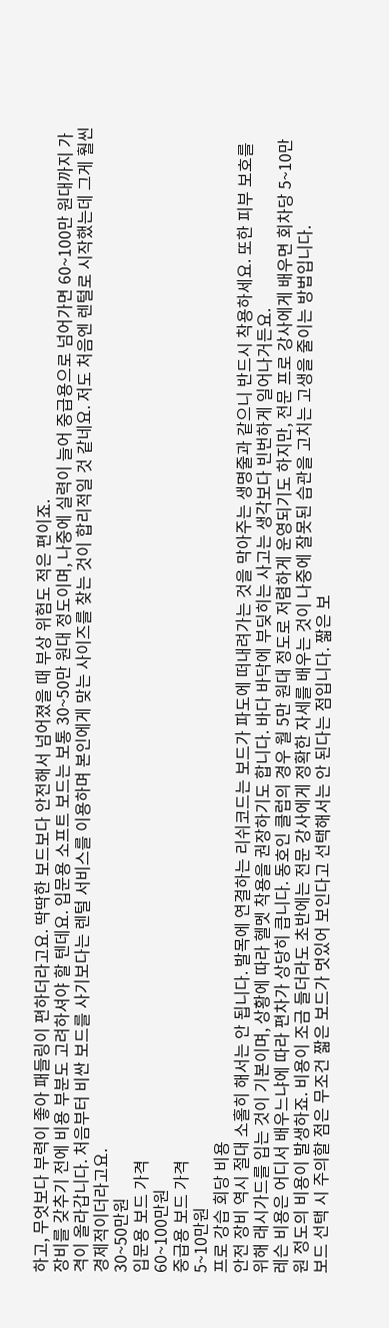하고, 무엇보다 부력이 좋아 패들링이 편하더라고요. 딱딱한 보드보다 안전해서 넘어졌을 때 부상 위험도 적은 편이죠.
장비를 갖추기 전에 비용 부분도 고려하셔야 할 텐데요. 입문용 소프트 보드는 보통 30~50만 원대 정도이며, 나중에 실력이 늘어 중급용으로 넘어가면 60~100만 원대까지 가격이 올라갑니다. 처음부터 비싼 보드를 사기보다는 렌털 서비스를 이용하며 본인에게 맞는 사이즈를 찾는 것이 합리적일 것 같네요. 저도 처음엔 렌털로 시작했는데 그게 훨씬 경제적이더라고요.
30~50만원
입문용 보드 가격
60~100만원
중급용 보드 가격
5~10만원
프로 강습 회당 비용
안전 장비 역시 절대 소홀히 해서는 안 됩니다. 발목에 연결하는 리쉬코드는 보드가 파도에 떠내려가는 것을 막아주는 생명줄과 같으니 반드시 착용하세요. 또한 피부 보호를 위해 래시가드를 입는 것이 기본이며, 상황에 따라 헬멧 착용을 권장하기도 합니다. 바다 바닥에 부딪히는 사고는 생각보다 빈번하게 일어나거든요.
레슨 비용은 어디서 배우느냐에 따라 편차가 상당히 큽니다. 동호인 클럽의 경우 월 5만 원대 정도로 저렴하게 운영되기도 하지만, 전문 프로 강사에게 배우면 회차당 5~10만 원 정도의 비용이 발생하죠. 비용이 조금 들더라도 초반에는 전문 강사에게 정확한 자세를 배우는 것이 나중에 잘못된 습관을 고치는 고생을 줄이는 방법입니다.
보드 선택 시 주의할 점은 무조건 짧은 보드가 멋있어 보인다고 선택해서는 안 된다는 점입니다. 짧은 보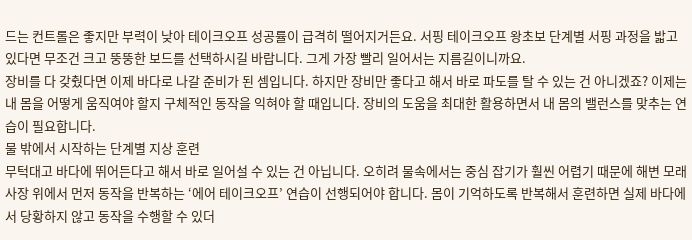드는 컨트롤은 좋지만 부력이 낮아 테이크오프 성공률이 급격히 떨어지거든요. 서핑 테이크오프 왕초보 단계별 서핑 과정을 밟고 있다면 무조건 크고 뚱뚱한 보드를 선택하시길 바랍니다. 그게 가장 빨리 일어서는 지름길이니까요.
장비를 다 갖췄다면 이제 바다로 나갈 준비가 된 셈입니다. 하지만 장비만 좋다고 해서 바로 파도를 탈 수 있는 건 아니겠죠? 이제는 내 몸을 어떻게 움직여야 할지 구체적인 동작을 익혀야 할 때입니다. 장비의 도움을 최대한 활용하면서 내 몸의 밸런스를 맞추는 연습이 필요합니다.
물 밖에서 시작하는 단계별 지상 훈련
무턱대고 바다에 뛰어든다고 해서 바로 일어설 수 있는 건 아닙니다. 오히려 물속에서는 중심 잡기가 훨씬 어렵기 때문에 해변 모래사장 위에서 먼저 동작을 반복하는 ‘에어 테이크오프’ 연습이 선행되어야 합니다. 몸이 기억하도록 반복해서 훈련하면 실제 바다에서 당황하지 않고 동작을 수행할 수 있더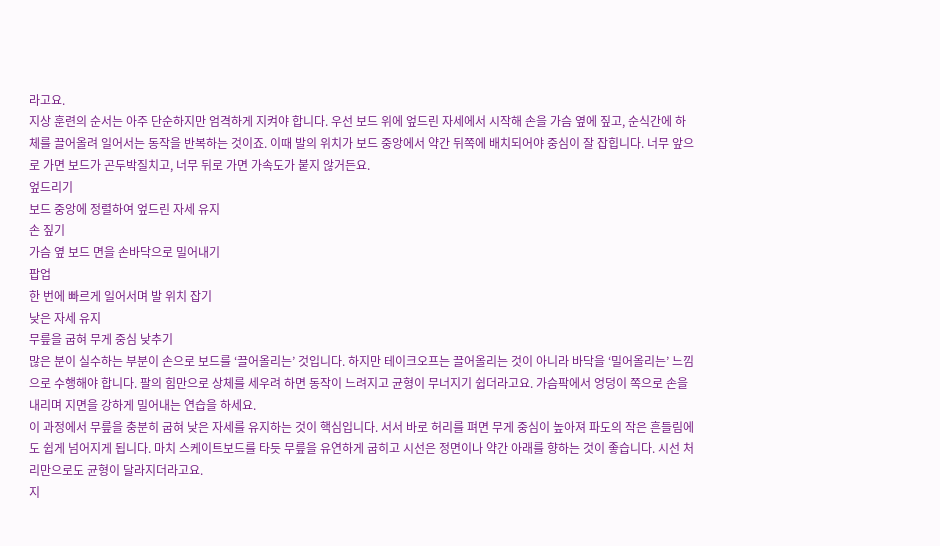라고요.
지상 훈련의 순서는 아주 단순하지만 엄격하게 지켜야 합니다. 우선 보드 위에 엎드린 자세에서 시작해 손을 가슴 옆에 짚고, 순식간에 하체를 끌어올려 일어서는 동작을 반복하는 것이죠. 이때 발의 위치가 보드 중앙에서 약간 뒤쪽에 배치되어야 중심이 잘 잡힙니다. 너무 앞으로 가면 보드가 곤두박질치고, 너무 뒤로 가면 가속도가 붙지 않거든요.
엎드리기
보드 중앙에 정렬하여 엎드린 자세 유지
손 짚기
가슴 옆 보드 면을 손바닥으로 밀어내기
팝업
한 번에 빠르게 일어서며 발 위치 잡기
낮은 자세 유지
무릎을 굽혀 무게 중심 낮추기
많은 분이 실수하는 부분이 손으로 보드를 ‘끌어올리는’ 것입니다. 하지만 테이크오프는 끌어올리는 것이 아니라 바닥을 ‘밀어올리는’ 느낌으로 수행해야 합니다. 팔의 힘만으로 상체를 세우려 하면 동작이 느려지고 균형이 무너지기 쉽더라고요. 가슴팍에서 엉덩이 쪽으로 손을 내리며 지면을 강하게 밀어내는 연습을 하세요.
이 과정에서 무릎을 충분히 굽혀 낮은 자세를 유지하는 것이 핵심입니다. 서서 바로 허리를 펴면 무게 중심이 높아져 파도의 작은 흔들림에도 쉽게 넘어지게 됩니다. 마치 스케이트보드를 타듯 무릎을 유연하게 굽히고 시선은 정면이나 약간 아래를 향하는 것이 좋습니다. 시선 처리만으로도 균형이 달라지더라고요.
지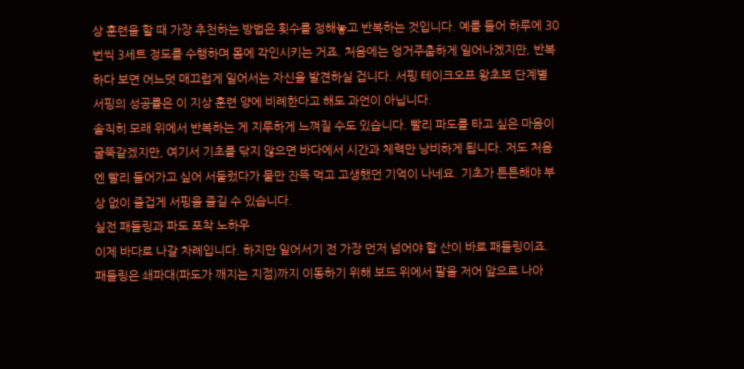상 훈련을 할 때 가장 추천하는 방법은 횟수를 정해놓고 반복하는 것입니다. 예를 들어 하루에 30번씩 3세트 정도를 수행하며 몸에 각인시키는 거죠. 처음에는 엉거주춤하게 일어나겠지만, 반복하다 보면 어느덧 매끄럽게 일어서는 자신을 발견하실 겁니다. 서핑 테이크오프 왕초보 단계별 서핑의 성공률은 이 지상 훈련 양에 비례한다고 해도 과언이 아닙니다.
솔직히 모래 위에서 반복하는 게 지루하게 느껴질 수도 있습니다. 빨리 파도를 타고 싶은 마음이 굴뚝같겠지만, 여기서 기초를 닦지 않으면 바다에서 시간과 체력만 낭비하게 됩니다. 저도 처음엔 빨리 들어가고 싶어 서둘렀다가 물만 잔뜩 먹고 고생했던 기억이 나네요. 기초가 튼튼해야 부상 없이 즐겁게 서핑을 즐길 수 있습니다.
실전 패들링과 파도 포착 노하우
이제 바다로 나갈 차례입니다. 하지만 일어서기 전 가장 먼저 넘어야 할 산이 바로 패들링이죠. 패들링은 쇄파대(파도가 깨지는 지점)까지 이동하기 위해 보드 위에서 팔을 저어 앞으로 나아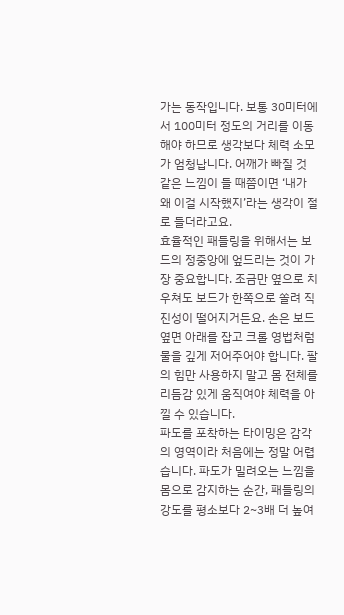가는 동작입니다. 보통 30미터에서 100미터 정도의 거리를 이동해야 하므로 생각보다 체력 소모가 엄청납니다. 어깨가 빠질 것 같은 느낌이 들 때쯤이면 ‘내가 왜 이걸 시작했지’라는 생각이 절로 들더라고요.
효율적인 패들링을 위해서는 보드의 정중앙에 엎드리는 것이 가장 중요합니다. 조금만 옆으로 치우쳐도 보드가 한쪽으로 쏠려 직진성이 떨어지거든요. 손은 보드 옆면 아래를 잡고 크롤 영법처럼 물을 깊게 저어주어야 합니다. 팔의 힘만 사용하지 말고 몸 전체를 리듬감 있게 움직여야 체력을 아낄 수 있습니다.
파도를 포착하는 타이밍은 감각의 영역이라 처음에는 정말 어렵습니다. 파도가 밀려오는 느낌을 몸으로 감지하는 순간, 패들링의 강도를 평소보다 2~3배 더 높여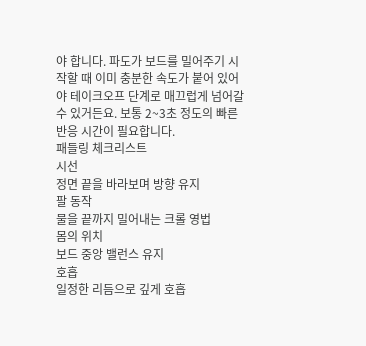야 합니다. 파도가 보드를 밀어주기 시작할 때 이미 충분한 속도가 붙어 있어야 테이크오프 단계로 매끄럽게 넘어갈 수 있거든요. 보통 2~3초 정도의 빠른 반응 시간이 필요합니다.
패들링 체크리스트
시선
정면 끝을 바라보며 방향 유지
팔 동작
물을 끝까지 밀어내는 크롤 영법
몸의 위치
보드 중앙 밸런스 유지
호흡
일정한 리듬으로 깊게 호흡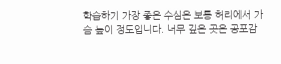학습하기 가장 좋은 수심은 보통 허리에서 가슴 높이 정도입니다. 너무 깊은 곳은 공포감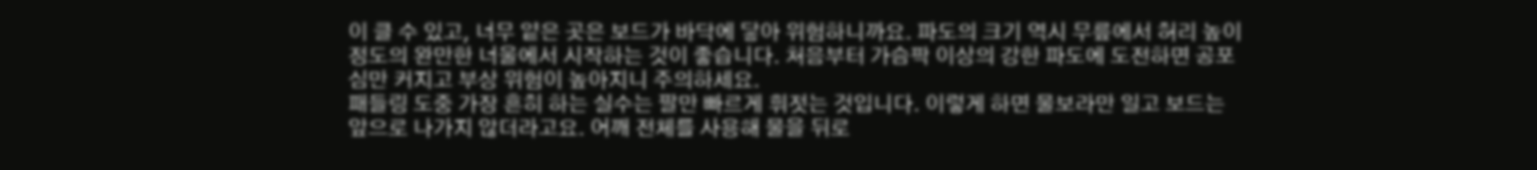이 클 수 있고, 너무 얕은 곳은 보드가 바닥에 닿아 위험하니까요. 파도의 크기 역시 무릎에서 허리 높이 정도의 완만한 너울에서 시작하는 것이 좋습니다. 처음부터 가슴팍 이상의 강한 파도에 도전하면 공포심만 커지고 부상 위험이 높아지니 주의하세요.
패들링 도중 가장 흔히 하는 실수는 팔만 빠르게 휘젓는 것입니다. 이렇게 하면 물보라만 일고 보드는 앞으로 나가지 않더라고요. 어깨 전체를 사용해 물을 뒤로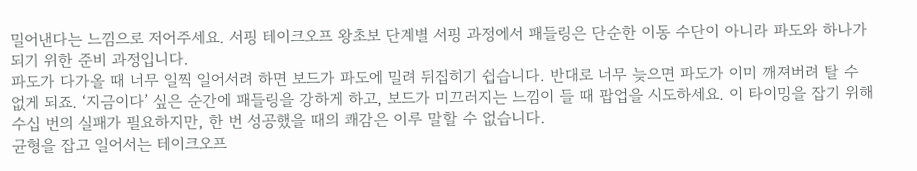밀어낸다는 느낌으로 저어주세요. 서핑 테이크오프 왕초보 단계별 서핑 과정에서 패들링은 단순한 이동 수단이 아니라 파도와 하나가 되기 위한 준비 과정입니다.
파도가 다가올 때 너무 일찍 일어서려 하면 보드가 파도에 밀려 뒤집히기 쉽습니다. 반대로 너무 늦으면 파도가 이미 깨져버려 탈 수 없게 되죠. ‘지금이다’ 싶은 순간에 패들링을 강하게 하고, 보드가 미끄러지는 느낌이 들 때 팝업을 시도하세요. 이 타이밍을 잡기 위해 수십 번의 실패가 필요하지만, 한 번 성공했을 때의 쾌감은 이루 말할 수 없습니다.
균형을 잡고 일어서는 테이크오프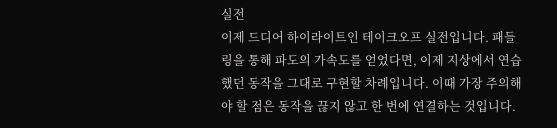실전
이제 드디어 하이라이트인 테이크오프 실전입니다. 패들링을 통해 파도의 가속도를 얻었다면, 이제 지상에서 연습했던 동작을 그대로 구현할 차례입니다. 이때 가장 주의해야 할 점은 동작을 끊지 않고 한 번에 연결하는 것입니다.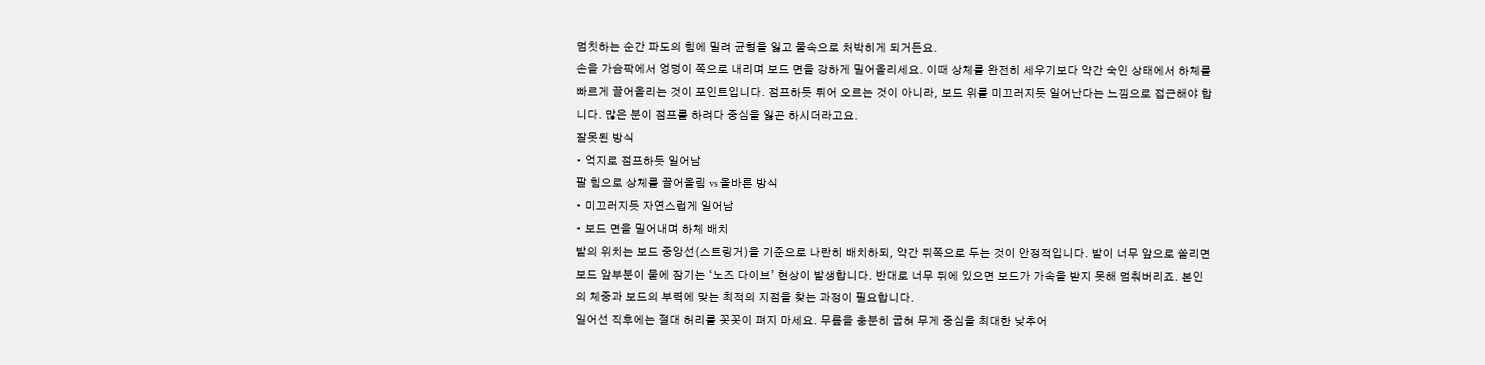멈칫하는 순간 파도의 힘에 밀려 균형을 잃고 물속으로 처박히게 되거든요.
손을 가슴팍에서 엉덩이 쪽으로 내리며 보드 면을 강하게 밀어올리세요. 이때 상체를 완전히 세우기보다 약간 숙인 상태에서 하체를 빠르게 끌어올리는 것이 포인트입니다. 점프하듯 튀어 오르는 것이 아니라, 보드 위를 미끄러지듯 일어난다는 느낌으로 접근해야 합니다. 많은 분이 점프를 하려다 중심을 잃곤 하시더라고요.
잘못된 방식
• 억지로 점프하듯 일어남
팔 힘으로 상체를 끌어올림 vs 올바른 방식
• 미끄러지듯 자연스럽게 일어남
• 보드 면을 밀어내며 하체 배치
발의 위치는 보드 중앙선(스트링거)을 기준으로 나란히 배치하되, 약간 뒤쪽으로 두는 것이 안정적입니다. 발이 너무 앞으로 쏠리면 보드 앞부분이 물에 잠기는 ‘노즈 다이브’ 현상이 발생합니다. 반대로 너무 뒤에 있으면 보드가 가속을 받지 못해 멈춰버리죠. 본인의 체중과 보드의 부력에 맞는 최적의 지점을 찾는 과정이 필요합니다.
일어선 직후에는 절대 허리를 꼿꼿이 펴지 마세요. 무릎을 충분히 굽혀 무게 중심을 최대한 낮추어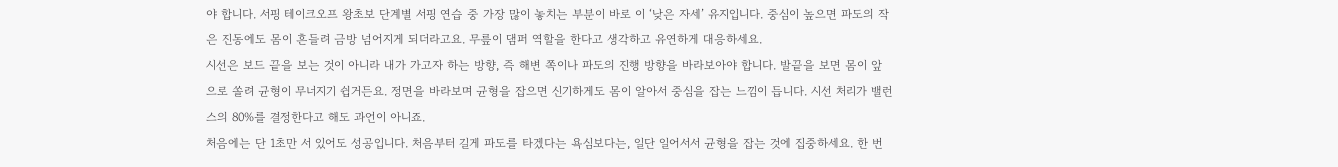야 합니다. 서핑 테이크오프 왕초보 단계별 서핑 연습 중 가장 많이 놓치는 부분이 바로 이 ‘낮은 자세’ 유지입니다. 중심이 높으면 파도의 작은 진동에도 몸이 흔들려 금방 넘어지게 되더라고요. 무릎이 댐퍼 역할을 한다고 생각하고 유연하게 대응하세요.
시선은 보드 끝을 보는 것이 아니라 내가 가고자 하는 방향, 즉 해변 쪽이나 파도의 진행 방향을 바라보아야 합니다. 발끝을 보면 몸이 앞으로 쏠려 균형이 무너지기 쉽거든요. 정면을 바라보며 균형을 잡으면 신기하게도 몸이 알아서 중심을 잡는 느낌이 듭니다. 시선 처리가 밸런스의 80%를 결정한다고 해도 과언이 아니죠.
처음에는 단 1초만 서 있어도 성공입니다. 처음부터 길게 파도를 타겠다는 욕심보다는, 일단 일어서서 균형을 잡는 것에 집중하세요. 한 번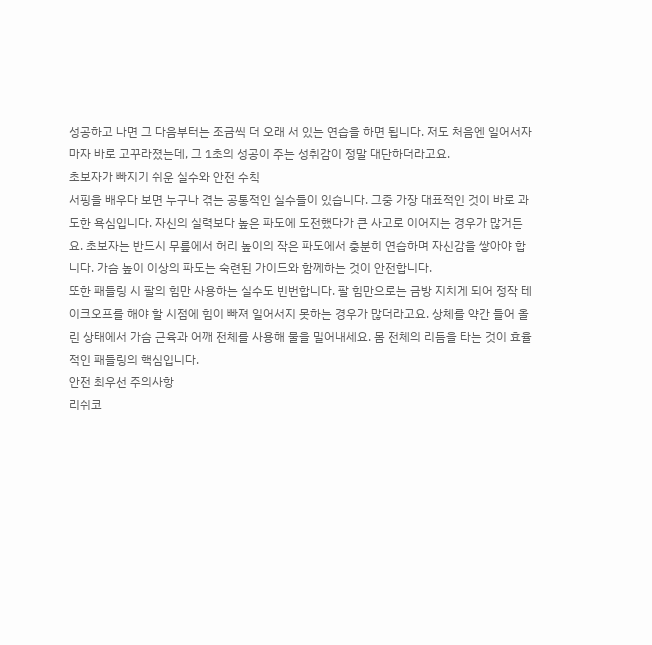성공하고 나면 그 다음부터는 조금씩 더 오래 서 있는 연습을 하면 됩니다. 저도 처음엔 일어서자마자 바로 고꾸라졌는데, 그 1초의 성공이 주는 성취감이 정말 대단하더라고요.
초보자가 빠지기 쉬운 실수와 안전 수칙
서핑을 배우다 보면 누구나 겪는 공통적인 실수들이 있습니다. 그중 가장 대표적인 것이 바로 과도한 욕심입니다. 자신의 실력보다 높은 파도에 도전했다가 큰 사고로 이어지는 경우가 많거든요. 초보자는 반드시 무릎에서 허리 높이의 작은 파도에서 충분히 연습하며 자신감을 쌓아야 합니다. 가슴 높이 이상의 파도는 숙련된 가이드와 함께하는 것이 안전합니다.
또한 패들링 시 팔의 힘만 사용하는 실수도 빈번합니다. 팔 힘만으로는 금방 지치게 되어 정작 테이크오프를 해야 할 시점에 힘이 빠져 일어서지 못하는 경우가 많더라고요. 상체를 약간 들어 올린 상태에서 가슴 근육과 어깨 전체를 사용해 물을 밀어내세요. 몸 전체의 리듬을 타는 것이 효율적인 패들링의 핵심입니다.
안전 최우선 주의사항
리쉬코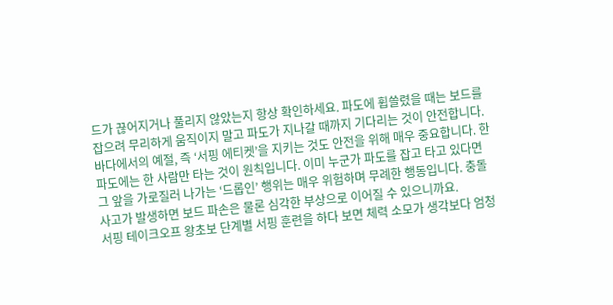드가 끊어지거나 풀리지 않았는지 항상 확인하세요. 파도에 휩쓸렸을 때는 보드를 잡으려 무리하게 움직이지 말고 파도가 지나갈 때까지 기다리는 것이 안전합니다.
바다에서의 예절, 즉 ‘서핑 에티켓’을 지키는 것도 안전을 위해 매우 중요합니다. 한 파도에는 한 사람만 타는 것이 원칙입니다. 이미 누군가 파도를 잡고 타고 있다면 그 앞을 가로질러 나가는 ‘드롭인’ 행위는 매우 위험하며 무례한 행동입니다. 충돌 사고가 발생하면 보드 파손은 물론 심각한 부상으로 이어질 수 있으니까요.
서핑 테이크오프 왕초보 단계별 서핑 훈련을 하다 보면 체력 소모가 생각보다 엄청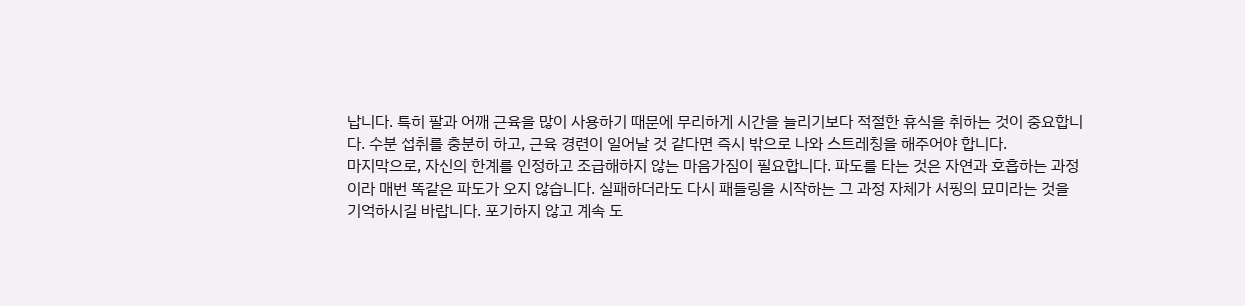납니다. 특히 팔과 어깨 근육을 많이 사용하기 때문에 무리하게 시간을 늘리기보다 적절한 휴식을 취하는 것이 중요합니다. 수분 섭취를 충분히 하고, 근육 경련이 일어날 것 같다면 즉시 밖으로 나와 스트레칭을 해주어야 합니다.
마지막으로, 자신의 한계를 인정하고 조급해하지 않는 마음가짐이 필요합니다. 파도를 타는 것은 자연과 호흡하는 과정이라 매번 똑같은 파도가 오지 않습니다. 실패하더라도 다시 패들링을 시작하는 그 과정 자체가 서핑의 묘미라는 것을 기억하시길 바랍니다. 포기하지 않고 계속 도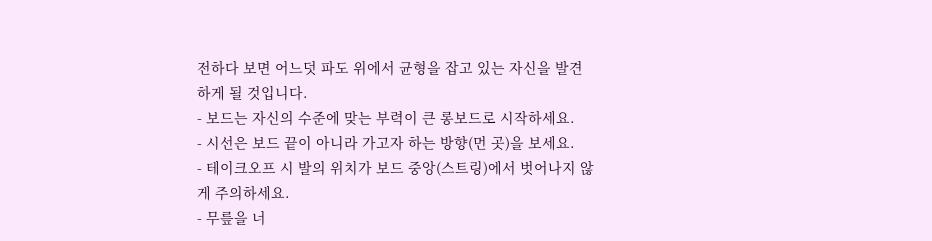전하다 보면 어느덧 파도 위에서 균형을 잡고 있는 자신을 발견하게 될 것입니다.
- 보드는 자신의 수준에 맞는 부력이 큰 롱보드로 시작하세요.
- 시선은 보드 끝이 아니라 가고자 하는 방향(먼 곳)을 보세요.
- 테이크오프 시 발의 위치가 보드 중앙(스트링)에서 벗어나지 않게 주의하세요.
- 무릎을 너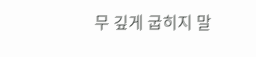무 깊게 굽히지 말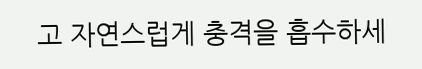고 자연스럽게 충격을 흡수하세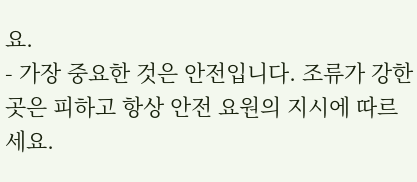요.
- 가장 중요한 것은 안전입니다. 조류가 강한 곳은 피하고 항상 안전 요원의 지시에 따르세요.